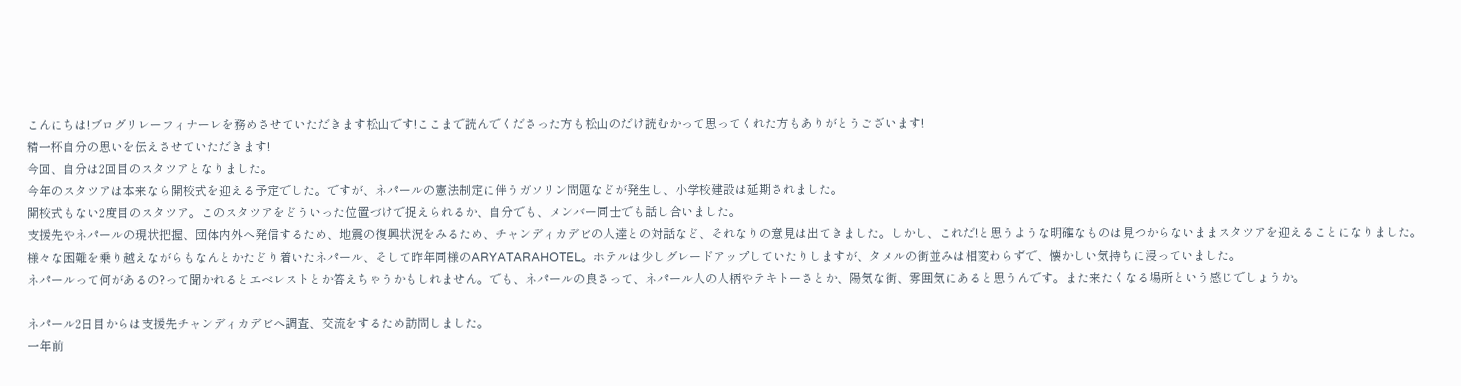こんにちは!ブログリレーフィナーレを務めさせていただきます松山です!ここまで読んでくださった方も松山のだけ読むかって思ってくれた方もありがとうございます!
精一杯自分の思いを伝えさせていただきます!
今回、自分は2回目のスタツアとなりました。
今年のスタツアは本来なら開校式を迎える予定でした。ですが、ネパールの憲法制定に伴うガソリン問題などが発生し、小学校建設は延期されました。
開校式もない2度目のスタツア。このスタツアをどういった位置づけで捉えられるか、自分でも、メンバー同士でも話し合いました。
支援先やネパールの現状把握、団体内外へ発信するため、地震の復興状況をみるため、チャンディカデビの人達との対話など、それなりの意見は出てきました。しかし、これだ!と思うような明確なものは見つからないままスタツアを迎えることになりました。
様々な困難を乗り越えながらもなんとかたどり着いたネパール、そして昨年同様のARYATARAHOTEL。ホテルは少しグレードアップしていたりしますが、タメルの街並みは相変わらずで、懐かしい気持ちに浸っていました。
ネパールって何があるの?って聞かれるとエベレストとか答えちゃうかもしれません。でも、ネパールの良さって、ネパール人の人柄やテキトーさとか、陽気な街、雰囲気にあると思うんです。また来たくなる場所という感じでしょうか。

ネパール2日目からは支援先チャンディカデビへ調査、交流をするため訪問しました。
一年前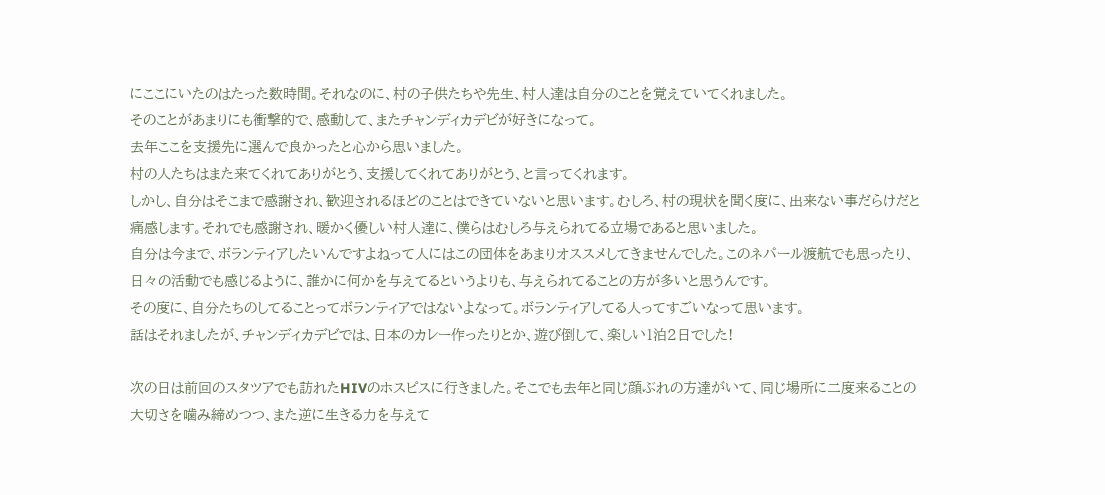にここにいたのはたった数時間。それなのに、村の子供たちや先生、村人達は自分のことを覚えていてくれました。
そのことがあまりにも衝撃的で、感動して、またチャンディカデビが好きになって。
去年ここを支援先に選んで良かったと心から思いました。
村の人たちはまた来てくれてありがとう、支援してくれてありがとう、と言ってくれます。
しかし、自分はそこまで感謝され、歓迎されるほどのことはできていないと思います。むしろ、村の現状を聞く度に、出来ない事だらけだと痛感します。それでも感謝され、暖かく優しい村人達に、僕らはむしろ与えられてる立場であると思いました。
自分は今まで、ボランティアしたいんですよねって人にはこの団体をあまりオススメしてきませんでした。このネパール渡航でも思ったり、日々の活動でも感じるように、誰かに何かを与えてるというよりも、与えられてることの方が多いと思うんです。
その度に、自分たちのしてることってボランティアではないよなって。ボランティアしてる人ってすごいなって思います。
話はそれましたが、チャンディカデビでは、日本のカレー作ったりとか、遊び倒して、楽しい1泊2日でした!

次の日は前回のスタツアでも訪れたHIVのホスピスに行きました。そこでも去年と同じ顔ぶれの方達がいて、同じ場所に二度来ることの大切さを噛み締めつつ、また逆に生きる力を与えて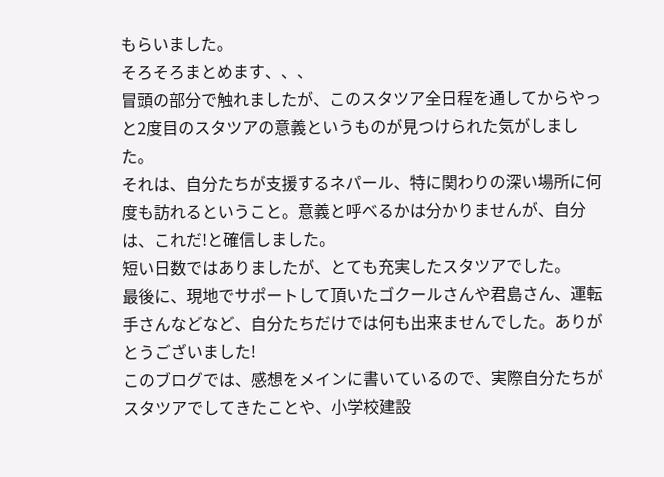もらいました。
そろそろまとめます、、、
冒頭の部分で触れましたが、このスタツア全日程を通してからやっと2度目のスタツアの意義というものが見つけられた気がしました。
それは、自分たちが支援するネパール、特に関わりの深い場所に何度も訪れるということ。意義と呼べるかは分かりませんが、自分は、これだ!と確信しました。
短い日数ではありましたが、とても充実したスタツアでした。
最後に、現地でサポートして頂いたゴクールさんや君島さん、運転手さんなどなど、自分たちだけでは何も出来ませんでした。ありがとうございました!
このブログでは、感想をメインに書いているので、実際自分たちがスタツアでしてきたことや、小学校建設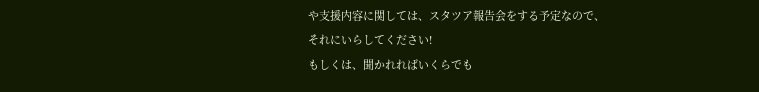や支援内容に関しては、スタツア報告会をする予定なので、それにいらしてください!
もしくは、聞かれればいくらでも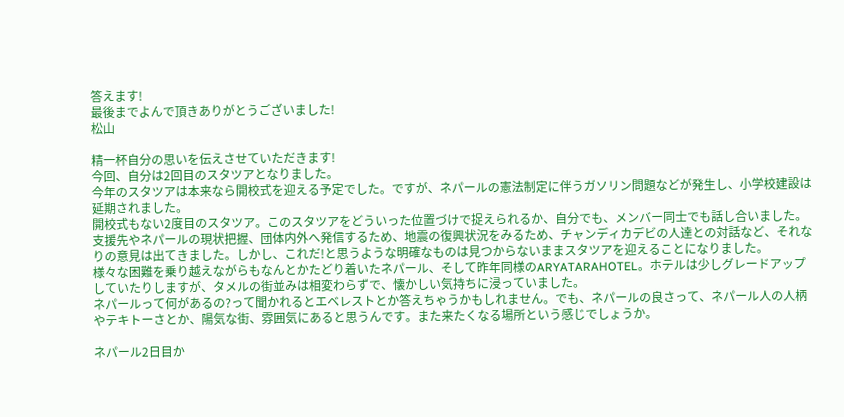答えます!
最後までよんで頂きありがとうございました!
松山

精一杯自分の思いを伝えさせていただきます!
今回、自分は2回目のスタツアとなりました。
今年のスタツアは本来なら開校式を迎える予定でした。ですが、ネパールの憲法制定に伴うガソリン問題などが発生し、小学校建設は延期されました。
開校式もない2度目のスタツア。このスタツアをどういった位置づけで捉えられるか、自分でも、メンバー同士でも話し合いました。
支援先やネパールの現状把握、団体内外へ発信するため、地震の復興状況をみるため、チャンディカデビの人達との対話など、それなりの意見は出てきました。しかし、これだ!と思うような明確なものは見つからないままスタツアを迎えることになりました。
様々な困難を乗り越えながらもなんとかたどり着いたネパール、そして昨年同様のARYATARAHOTEL。ホテルは少しグレードアップしていたりしますが、タメルの街並みは相変わらずで、懐かしい気持ちに浸っていました。
ネパールって何があるの?って聞かれるとエベレストとか答えちゃうかもしれません。でも、ネパールの良さって、ネパール人の人柄やテキトーさとか、陽気な街、雰囲気にあると思うんです。また来たくなる場所という感じでしょうか。

ネパール2日目か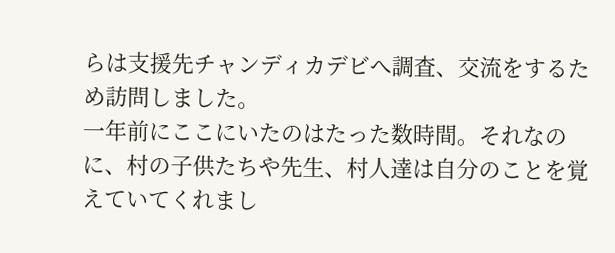らは支援先チャンディカデビへ調査、交流をするため訪問しました。
一年前にここにいたのはたった数時間。それなのに、村の子供たちや先生、村人達は自分のことを覚えていてくれまし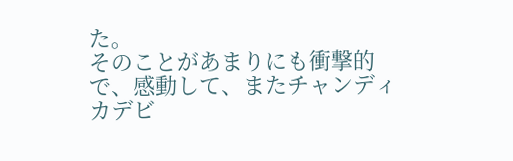た。
そのことがあまりにも衝撃的で、感動して、またチャンディカデビ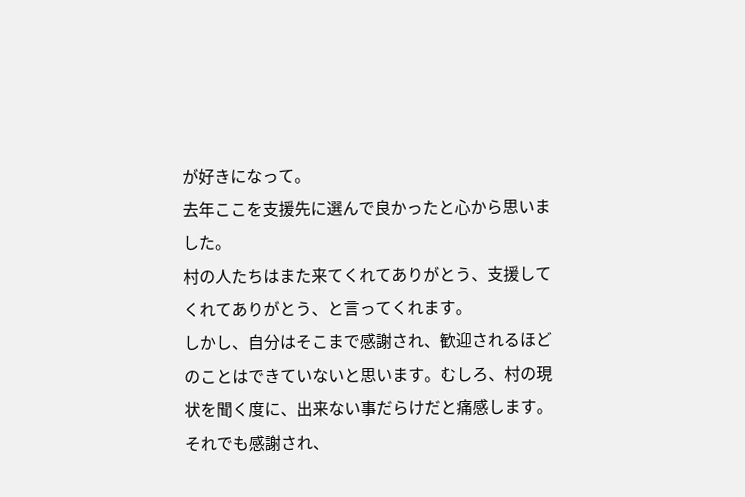が好きになって。
去年ここを支援先に選んで良かったと心から思いました。
村の人たちはまた来てくれてありがとう、支援してくれてありがとう、と言ってくれます。
しかし、自分はそこまで感謝され、歓迎されるほどのことはできていないと思います。むしろ、村の現状を聞く度に、出来ない事だらけだと痛感します。それでも感謝され、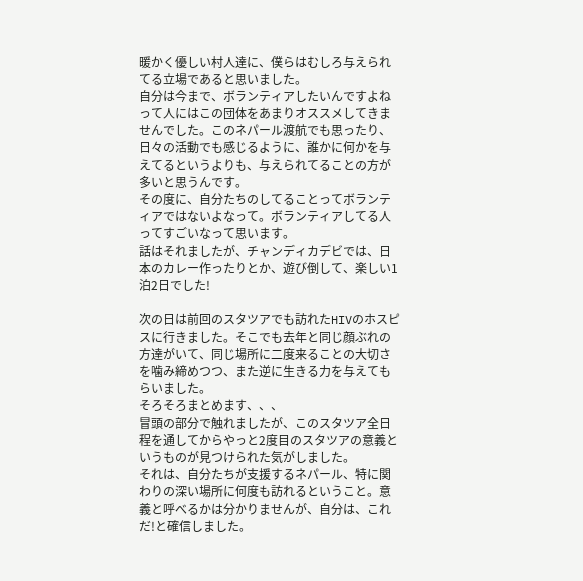暖かく優しい村人達に、僕らはむしろ与えられてる立場であると思いました。
自分は今まで、ボランティアしたいんですよねって人にはこの団体をあまりオススメしてきませんでした。このネパール渡航でも思ったり、日々の活動でも感じるように、誰かに何かを与えてるというよりも、与えられてることの方が多いと思うんです。
その度に、自分たちのしてることってボランティアではないよなって。ボランティアしてる人ってすごいなって思います。
話はそれましたが、チャンディカデビでは、日本のカレー作ったりとか、遊び倒して、楽しい1泊2日でした!

次の日は前回のスタツアでも訪れたHIVのホスピスに行きました。そこでも去年と同じ顔ぶれの方達がいて、同じ場所に二度来ることの大切さを噛み締めつつ、また逆に生きる力を与えてもらいました。
そろそろまとめます、、、
冒頭の部分で触れましたが、このスタツア全日程を通してからやっと2度目のスタツアの意義というものが見つけられた気がしました。
それは、自分たちが支援するネパール、特に関わりの深い場所に何度も訪れるということ。意義と呼べるかは分かりませんが、自分は、これだ!と確信しました。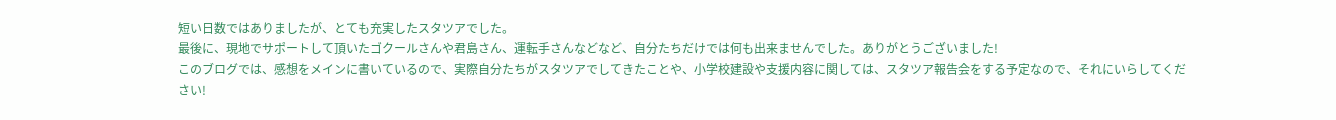短い日数ではありましたが、とても充実したスタツアでした。
最後に、現地でサポートして頂いたゴクールさんや君島さん、運転手さんなどなど、自分たちだけでは何も出来ませんでした。ありがとうございました!
このブログでは、感想をメインに書いているので、実際自分たちがスタツアでしてきたことや、小学校建設や支援内容に関しては、スタツア報告会をする予定なので、それにいらしてください!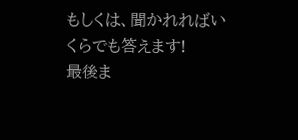もしくは、聞かれればいくらでも答えます!
最後ま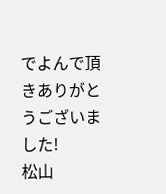でよんで頂きありがとうございました!
松山